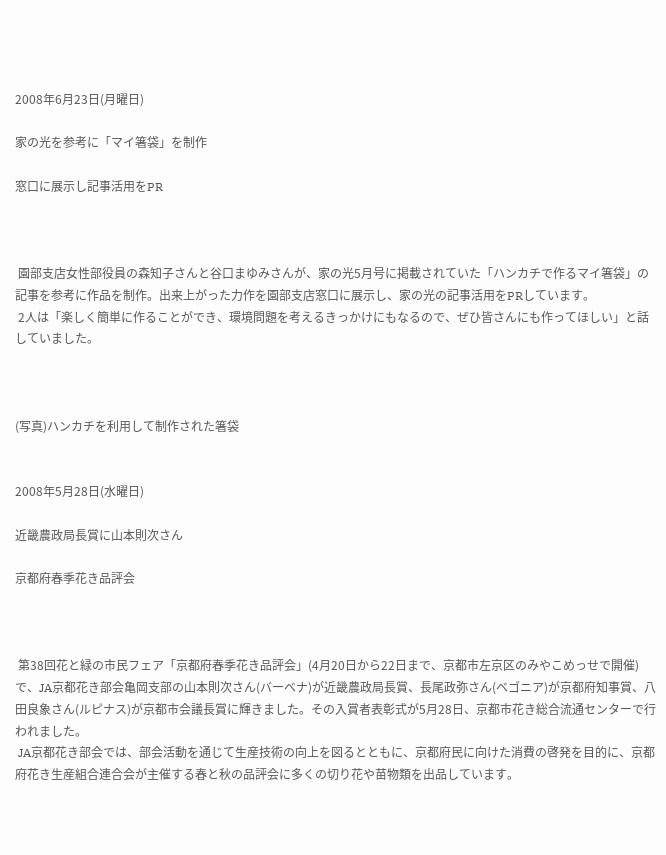2008年6月23日(月曜日)

家の光を参考に「マイ箸袋」を制作

窓口に展示し記事活用をPR



 園部支店女性部役員の森知子さんと谷口まゆみさんが、家の光5月号に掲載されていた「ハンカチで作るマイ箸袋」の記事を参考に作品を制作。出来上がった力作を園部支店窓口に展示し、家の光の記事活用をPRしています。
 2人は「楽しく簡単に作ることができ、環境問題を考えるきっかけにもなるので、ぜひ皆さんにも作ってほしい」と話していました。



(写真)ハンカチを利用して制作された箸袋


2008年5月28日(水曜日)

近畿農政局長賞に山本則次さん

京都府春季花き品評会



 第38回花と緑の市民フェア「京都府春季花き品評会」(4月20日から22日まで、京都市左京区のみやこめっせで開催)で、JA京都花き部会亀岡支部の山本則次さん(バーベナ)が近畿農政局長賞、長尾政弥さん(ベゴニア)が京都府知事賞、八田良象さん(ルピナス)が京都市会議長賞に輝きました。その入賞者表彰式が5月28日、京都市花き総合流通センターで行われました。
 JA京都花き部会では、部会活動を通じて生産技術の向上を図るとともに、京都府民に向けた消費の啓発を目的に、京都府花き生産組合連合会が主催する春と秋の品評会に多くの切り花や苗物類を出品しています。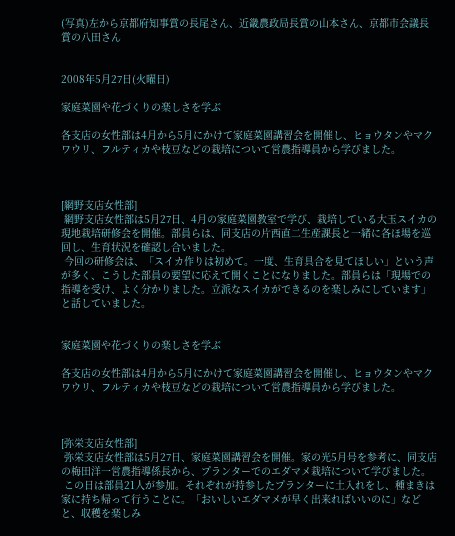(写真)左から京都府知事賞の長尾さん、近畿農政局長賞の山本さん、京都市会議長賞の八田さん


2008年5月27日(火曜日)

家庭菜園や花づくりの楽しさを学ぶ

各支店の女性部は4月から5月にかけて家庭菜園講習会を開催し、ヒョウタンやマクワウリ、フルティカや枝豆などの栽培について営農指導員から学びました。



[網野支店女性部]
 網野支店女性部は5月27日、4月の家庭菜園教室で学び、栽培している大玉スイカの現地栽培研修会を開催。部員らは、同支店の片西直二生産課長と一緒に各ほ場を巡回し、生育状況を確認し合いました。
 今回の研修会は、「スイカ作りは初めて。一度、生育具合を見てほしい」という声が多く、こうした部員の要望に応えて開くことになりました。部員らは「現場での指導を受け、よく分かりました。立派なスイカができるのを楽しみにしています」と話していました。


家庭菜園や花づくりの楽しさを学ぶ

各支店の女性部は4月から5月にかけて家庭菜園講習会を開催し、ヒョウタンやマクワウリ、フルティカや枝豆などの栽培について営農指導員から学びました。



[弥栄支店女性部]
 弥栄支店女性部は5月27日、家庭菜園講習会を開催。家の光5月号を参考に、同支店の梅田洋一営農指導係長から、プランターでのエダマメ栽培について学びました。
 この日は部員21人が参加。それぞれが持参したプランターに土入れをし、種まきは家に持ち帰って行うことに。「おいしいエダマメが早く出来ればいいのに」などと、収穫を楽しみ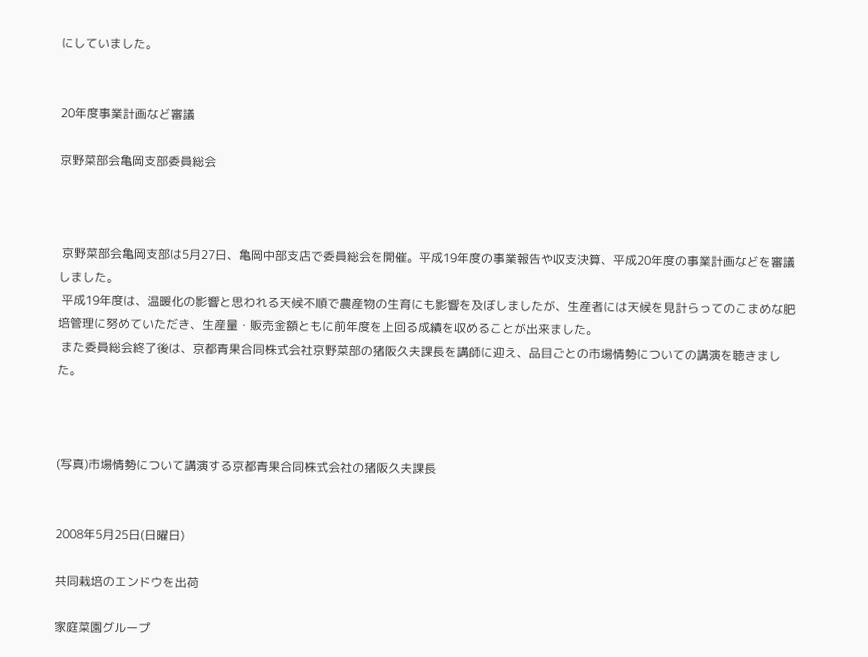にしていました。


20年度事業計画など審議

京野菜部会亀岡支部委員総会



 京野菜部会亀岡支部は5月27日、亀岡中部支店で委員総会を開催。平成19年度の事業報告や収支決算、平成20年度の事業計画などを審議しました。
 平成19年度は、温暖化の影響と思われる天候不順で農産物の生育にも影響を及ぼしましたが、生産者には天候を見計らってのこまめな肥培管理に努めていただき、生産量・販売金額ともに前年度を上回る成績を収めることが出来ました。
 また委員総会終了後は、京都青果合同株式会社京野菜部の猪阪久夫課長を講師に迎え、品目ごとの市場情勢についての講演を聴きました。



(写真)市場情勢について講演する京都青果合同株式会社の猪阪久夫課長


2008年5月25日(日曜日)

共同栽培のエンドウを出荷

家庭菜園グループ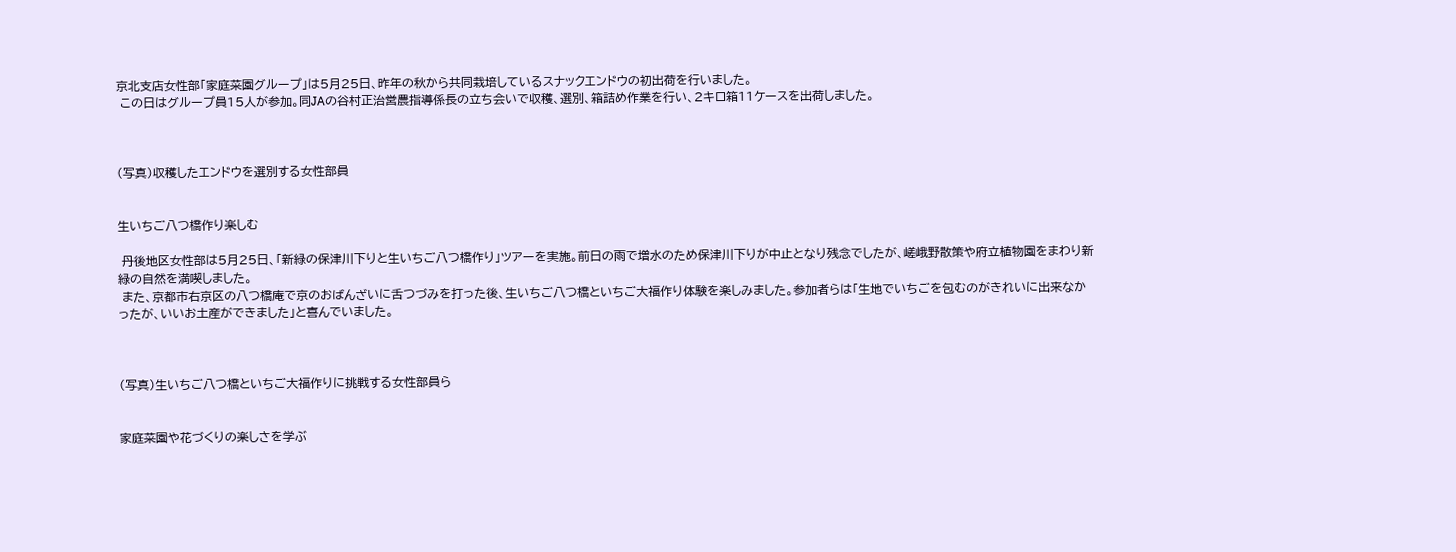京北支店女性部「家庭菜園グループ」は5月25日、昨年の秋から共同栽培しているスナックエンドウの初出荷を行いました。
 この日はグループ員15人が参加。同JAの谷村正治営農指導係長の立ち会いで収穫、選別、箱詰め作業を行い、2キロ箱11ケースを出荷しました。



(写真)収穫したエンドウを選別する女性部員


生いちご八つ橋作り楽しむ

 丹後地区女性部は5月25日、「新緑の保津川下りと生いちご八つ橋作り」ツアーを実施。前日の雨で増水のため保津川下りが中止となり残念でしたが、嵯峨野散策や府立植物園をまわり新緑の自然を満喫しました。
 また、京都市右京区の八つ橋庵で京のおばんざいに舌つづみを打った後、生いちご八つ橋といちご大福作り体験を楽しみました。参加者らは「生地でいちごを包むのがきれいに出来なかったが、いいお土産ができました」と喜んでいました。



(写真)生いちご八つ橋といちご大福作りに挑戦する女性部員ら


家庭菜園や花づくりの楽しさを学ぶ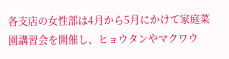各支店の女性部は4月から5月にかけて家庭菜園講習会を開催し、ヒョウタンやマクワウ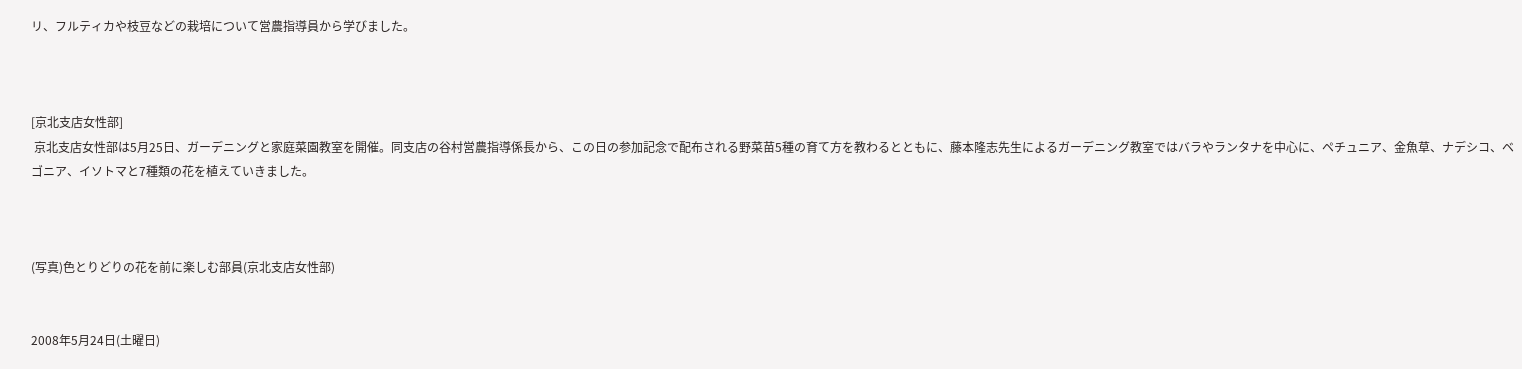リ、フルティカや枝豆などの栽培について営農指導員から学びました。



[京北支店女性部]
 京北支店女性部は5月25日、ガーデニングと家庭菜園教室を開催。同支店の谷村営農指導係長から、この日の参加記念で配布される野菜苗5種の育て方を教わるとともに、藤本隆志先生によるガーデニング教室ではバラやランタナを中心に、ペチュニア、金魚草、ナデシコ、ベゴニア、イソトマと7種類の花を植えていきました。



(写真)色とりどりの花を前に楽しむ部員(京北支店女性部)


2008年5月24日(土曜日)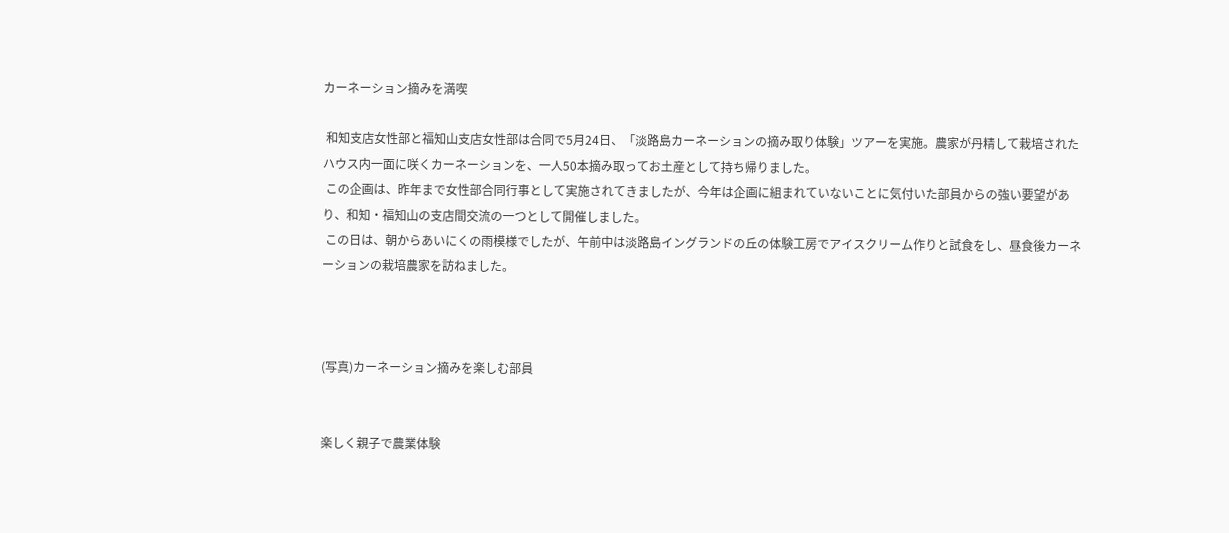カーネーション摘みを満喫

 和知支店女性部と福知山支店女性部は合同で5月24日、「淡路島カーネーションの摘み取り体験」ツアーを実施。農家が丹精して栽培されたハウス内一面に咲くカーネーションを、一人50本摘み取ってお土産として持ち帰りました。
 この企画は、昨年まで女性部合同行事として実施されてきましたが、今年は企画に組まれていないことに気付いた部員からの強い要望があり、和知・福知山の支店間交流の一つとして開催しました。
 この日は、朝からあいにくの雨模様でしたが、午前中は淡路島イングランドの丘の体験工房でアイスクリーム作りと試食をし、昼食後カーネーションの栽培農家を訪ねました。



(写真)カーネーション摘みを楽しむ部員


楽しく親子で農業体験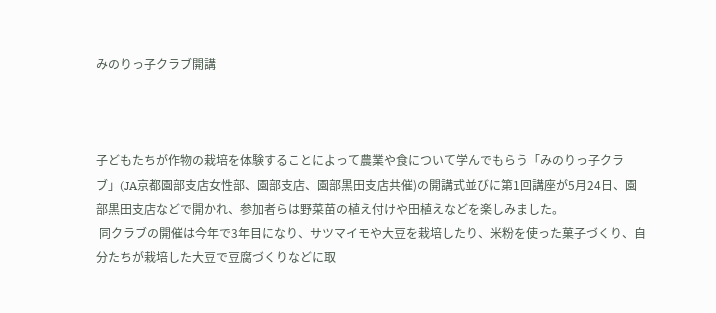みのりっ子クラブ開講



子どもたちが作物の栽培を体験することによって農業や食について学んでもらう「みのりっ子クラブ」(JA京都園部支店女性部、園部支店、園部黒田支店共催)の開講式並びに第1回講座が5月24日、園部黒田支店などで開かれ、参加者らは野菜苗の植え付けや田植えなどを楽しみました。
 同クラブの開催は今年で3年目になり、サツマイモや大豆を栽培したり、米粉を使った菓子づくり、自分たちが栽培した大豆で豆腐づくりなどに取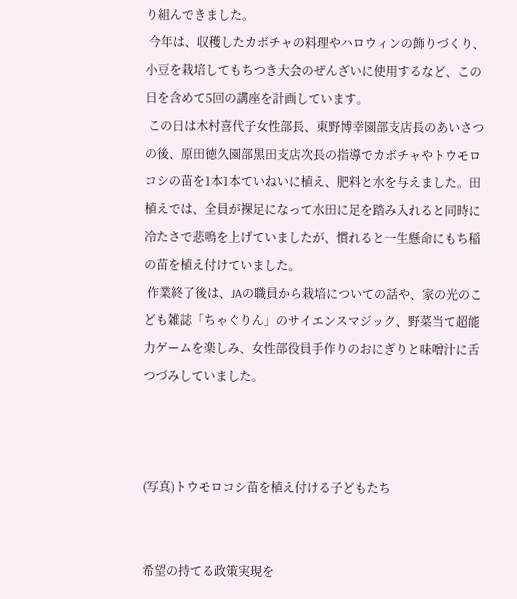り組んできました。
 今年は、収穫したカボチャの料理やハロウィンの飾りづくり、小豆を栽培してもちつき大会のぜんざいに使用するなど、この日を含めて5回の講座を計画しています。
 この日は木村喜代子女性部長、東野博幸園部支店長のあいさつの後、原田徳久園部黒田支店次長の指導でカボチャやトウモロコシの苗を1本1本ていねいに植え、肥料と水を与えました。田植えでは、全員が裸足になって水田に足を踏み入れると同時に冷たさで悲鳴を上げていましたが、慣れると一生懸命にもち稲の苗を植え付けていました。
 作業終了後は、JAの職員から栽培についての話や、家の光のこども雑誌「ちゃぐりん」のサイエンスマジック、野菜当て超能力ゲームを楽しみ、女性部役員手作りのおにぎりと味噌汁に舌つづみしていました。



(写真)トウモロコシ苗を植え付ける子どもたち


希望の持てる政策実現を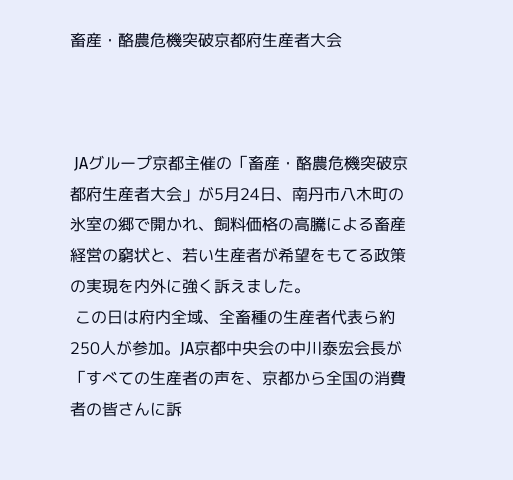畜産・酪農危機突破京都府生産者大会



 JAグループ京都主催の「畜産・酪農危機突破京都府生産者大会」が5月24日、南丹市八木町の氷室の郷で開かれ、飼料価格の高騰による畜産経営の窮状と、若い生産者が希望をもてる政策の実現を内外に強く訴えました。
 この日は府内全域、全畜種の生産者代表ら約250人が参加。JA京都中央会の中川泰宏会長が「すべての生産者の声を、京都から全国の消費者の皆さんに訴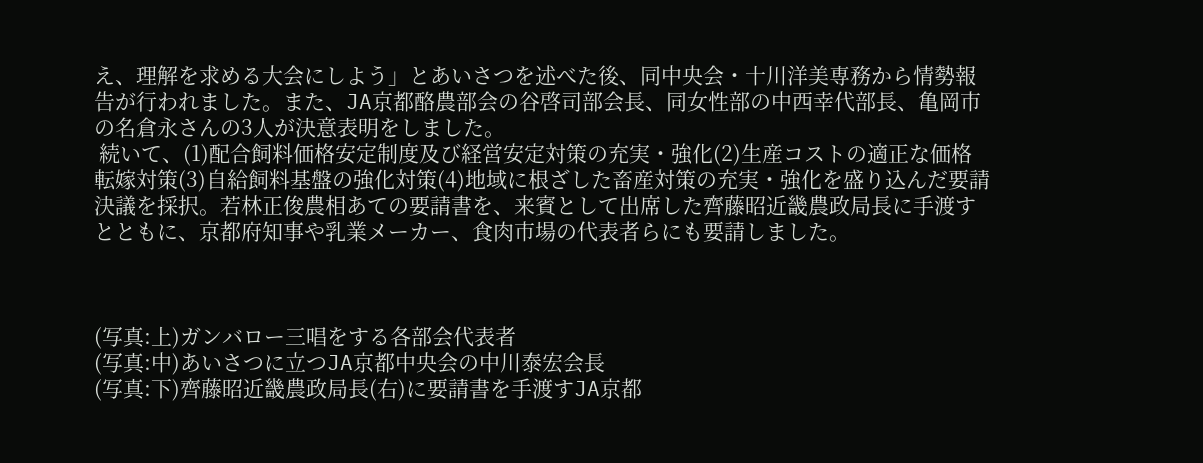え、理解を求める大会にしよう」とあいさつを述べた後、同中央会・十川洋美専務から情勢報告が行われました。また、JA京都酪農部会の谷啓司部会長、同女性部の中西幸代部長、亀岡市の名倉永さんの3人が決意表明をしました。
 続いて、(1)配合飼料価格安定制度及び経営安定対策の充実・強化(2)生産コストの適正な価格転嫁対策(3)自給飼料基盤の強化対策(4)地域に根ざした畜産対策の充実・強化を盛り込んだ要請決議を採択。若林正俊農相あての要請書を、来賓として出席した齊藤昭近畿農政局長に手渡すとともに、京都府知事や乳業メーカー、食肉市場の代表者らにも要請しました。



(写真:上)ガンバロー三唱をする各部会代表者
(写真:中)あいさつに立つJA京都中央会の中川泰宏会長
(写真:下)齊藤昭近畿農政局長(右)に要請書を手渡すJA京都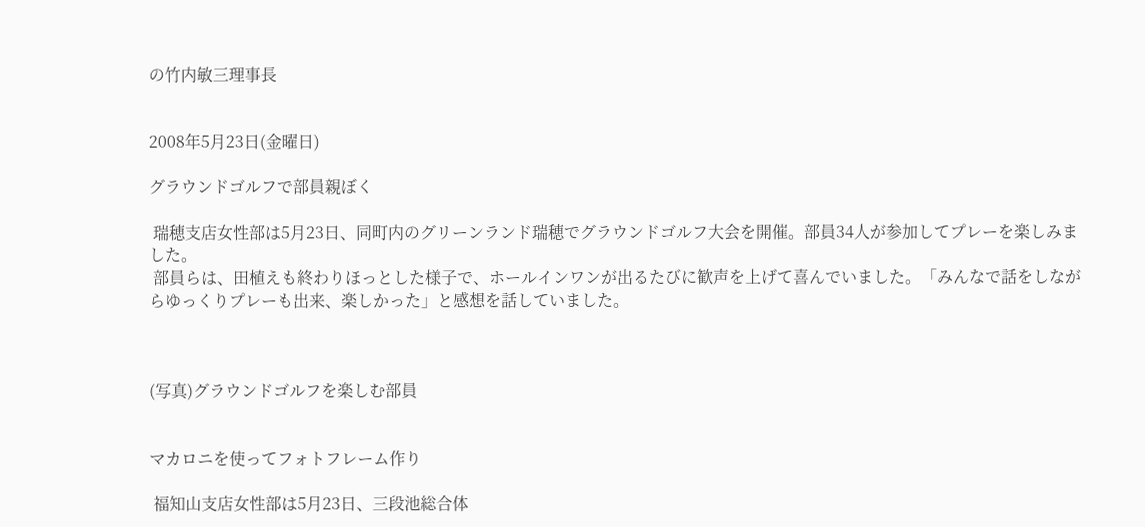の竹内敏三理事長


2008年5月23日(金曜日)

グラウンドゴルフで部員親ぼく

 瑞穂支店女性部は5月23日、同町内のグリーンランド瑞穂でグラウンドゴルフ大会を開催。部員34人が参加してプレーを楽しみました。
 部員らは、田植えも終わりほっとした様子で、ホールインワンが出るたびに歓声を上げて喜んでいました。「みんなで話をしながらゆっくりプレーも出来、楽しかった」と感想を話していました。



(写真)グラウンドゴルフを楽しむ部員


マカロニを使ってフォトフレーム作り

 福知山支店女性部は5月23日、三段池総合体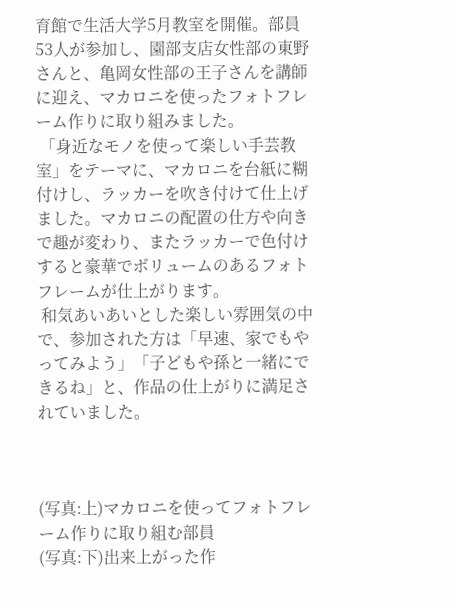育館で生活大学5月教室を開催。部員53人が参加し、園部支店女性部の東野さんと、亀岡女性部の王子さんを講師に迎え、マカロニを使ったフォトフレーム作りに取り組みました。
 「身近なモノを使って楽しい手芸教室」をテーマに、マカロニを台紙に糊付けし、ラッカーを吹き付けて仕上げました。マカロニの配置の仕方や向きで趣が変わり、またラッカーで色付けすると豪華でボリュームのあるフォトフレームが仕上がります。
 和気あいあいとした楽しい雰囲気の中で、参加された方は「早速、家でもやってみよう」「子どもや孫と一緒にできるね」と、作品の仕上がりに満足されていました。



(写真:上)マカロニを使ってフォトフレーム作りに取り組む部員
(写真:下)出来上がった作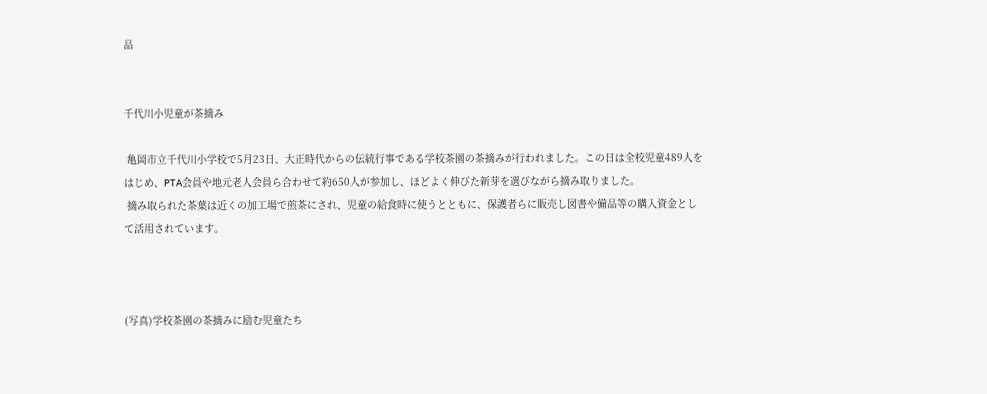品


千代川小児童が茶摘み

 亀岡市立千代川小学校で5月23日、大正時代からの伝統行事である学校茶園の茶摘みが行われました。この日は全校児童489人をはじめ、PTA会員や地元老人会員ら合わせて約650人が参加し、ほどよく伸びた新芽を選びながら摘み取りました。
 摘み取られた茶葉は近くの加工場で煎茶にされ、児童の給食時に使うとともに、保護者らに販売し図書や備品等の購入資金として活用されています。



(写真)学校茶園の茶摘みに励む児童たち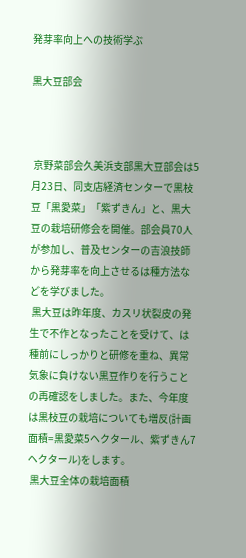発芽率向上への技術学ぶ

黒大豆部会



 京野菜部会久美浜支部黒大豆部会は5月23日、同支店経済センターで黒枝豆「黒愛菜」「紫ずきん」と、黒大豆の栽培研修会を開催。部会員70人が参加し、普及センターの吉浪技師から発芽率を向上させるは種方法などを学びました。
 黒大豆は昨年度、カスリ状裂皮の発生で不作となったことを受けて、は種前にしっかりと研修を重ね、異常気象に負けない黒豆作りを行うことの再確認をしました。また、今年度は黒枝豆の栽培についても増反(計画面積=黒愛菜5ヘクタール、紫ずきん7ヘクタール)をします。
 黒大豆全体の栽培面積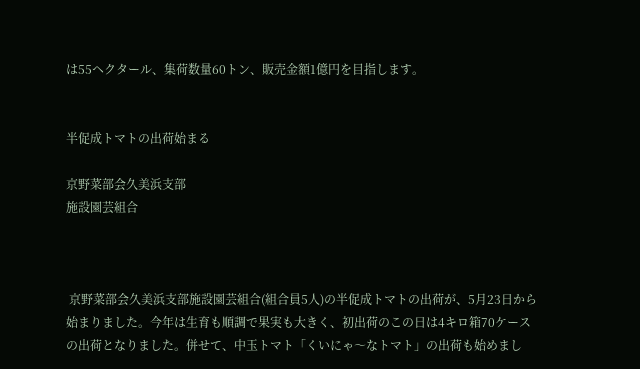は55ヘクタール、集荷数量60トン、販売金額1億円を目指します。


半促成トマトの出荷始まる

京野菜部会久美浜支部
施設園芸組合



 京野菜部会久美浜支部施設園芸組合(組合員5人)の半促成トマトの出荷が、5月23日から始まりました。今年は生育も順調で果実も大きく、初出荷のこの日は4キロ箱70ケースの出荷となりました。併せて、中玉トマト「くいにゃ〜なトマト」の出荷も始めまし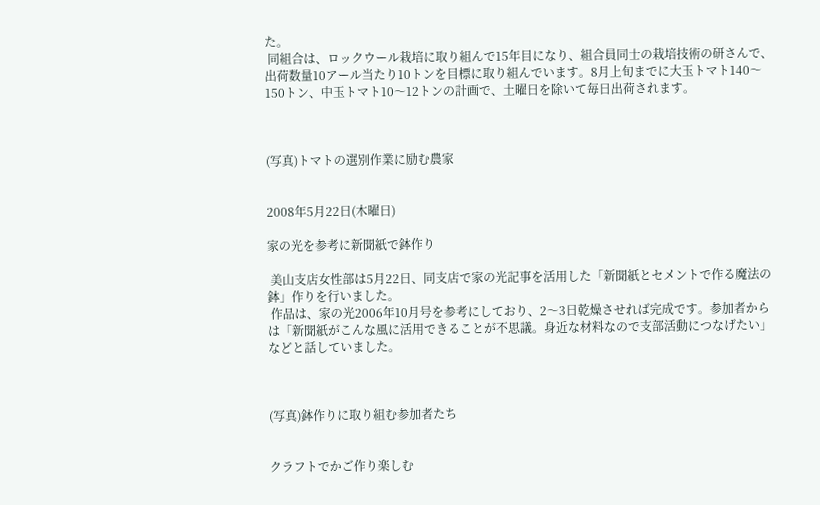た。
 同組合は、ロックウール栽培に取り組んで15年目になり、組合員同士の栽培技術の研さんで、出荷数量10アール当たり10トンを目標に取り組んでいます。8月上旬までに大玉トマト140〜150トン、中玉トマト10〜12トンの計画で、土曜日を除いて毎日出荷されます。



(写真)トマトの選別作業に励む農家


2008年5月22日(木曜日)

家の光を参考に新聞紙で鉢作り

 美山支店女性部は5月22日、同支店で家の光記事を活用した「新聞紙とセメントで作る魔法の鉢」作りを行いました。
 作品は、家の光2006年10月号を参考にしており、2〜3日乾燥させれば完成です。参加者からは「新聞紙がこんな風に活用できることが不思議。身近な材料なので支部活動につなげたい」などと話していました。



(写真)鉢作りに取り組む参加者たち


クラフトでかご作り楽しむ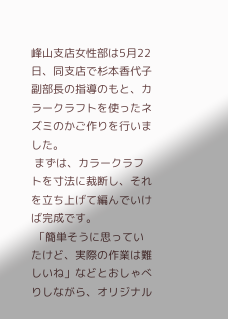峰山支店女性部は5月22日、同支店で杉本香代子副部長の指導のもと、カラークラフトを使ったネズミのかご作りを行いました。
 まずは、カラークラフトを寸法に裁断し、それを立ち上げて編んでいけば完成です。
 「簡単そうに思っていたけど、実際の作業は難しいね」などとおしゃべりしながら、オリジナル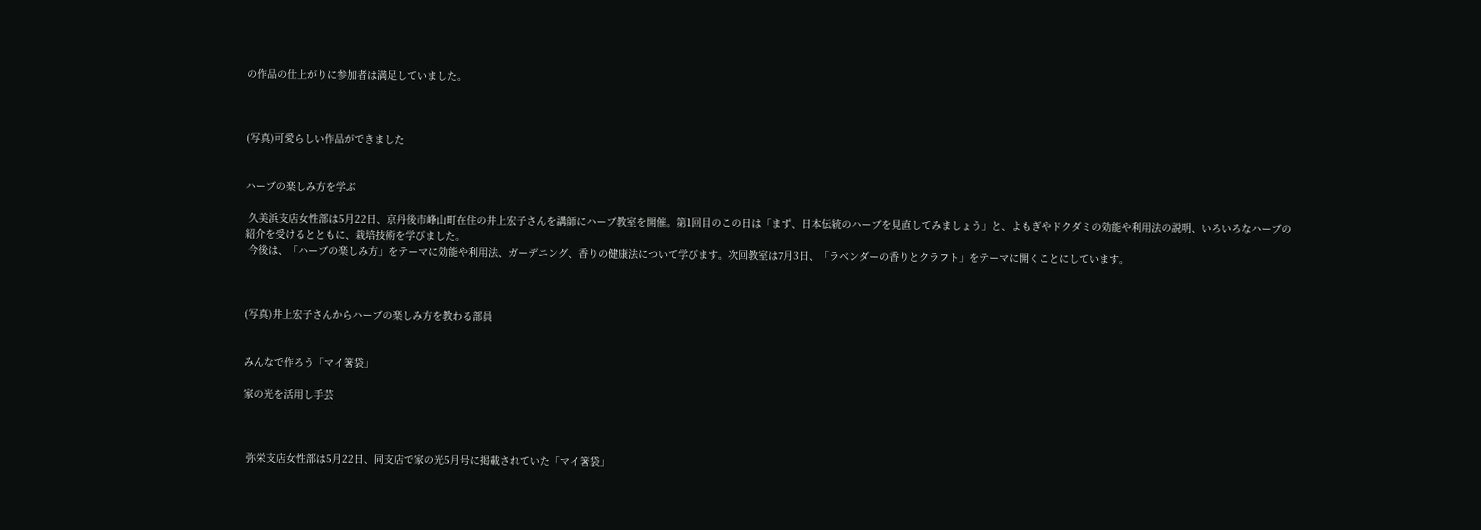の作品の仕上がりに参加者は満足していました。



(写真)可愛らしい作品ができました


ハーブの楽しみ方を学ぶ

 久美浜支店女性部は5月22日、京丹後市峰山町在住の井上宏子さんを講師にハーブ教室を開催。第1回目のこの日は「まず、日本伝統のハーブを見直してみましょう」と、よもぎやドクダミの効能や利用法の説明、いろいろなハーブの紹介を受けるとともに、栽培技術を学びました。
 今後は、「ハーブの楽しみ方」をテーマに効能や利用法、ガーデニング、香りの健康法について学びます。次回教室は7月3日、「ラベンダーの香りとクラフト」をテーマに開くことにしています。



(写真)井上宏子さんからハーブの楽しみ方を教わる部員


みんなで作ろう「マイ箸袋」

家の光を活用し手芸



 弥栄支店女性部は5月22日、同支店で家の光5月号に掲載されていた「マイ箸袋」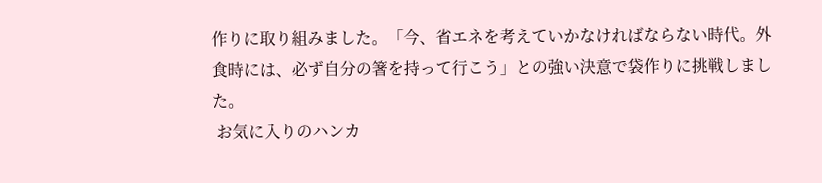作りに取り組みました。「今、省エネを考えていかなければならない時代。外食時には、必ず自分の箸を持って行こう」との強い決意で袋作りに挑戦しました。
 お気に入りのハンカ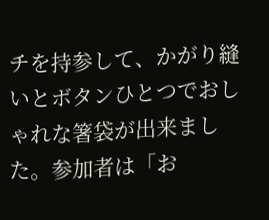チを持参して、かがり縫いとボタンひとつでおしゃれな箸袋が出来ました。参加者は「お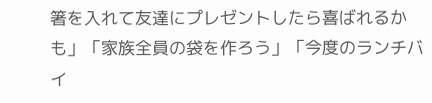箸を入れて友達にプレゼントしたら喜ばれるかも」「家族全員の袋を作ろう」「今度のランチバイ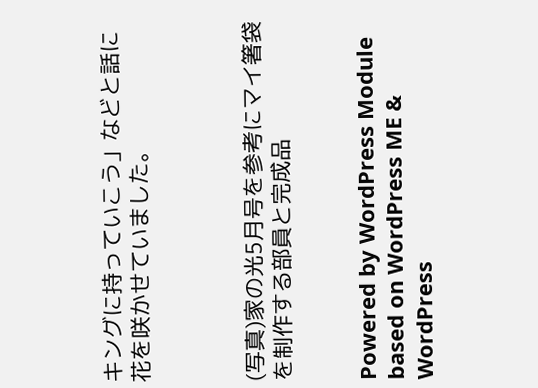キングに持っていこう」などと話に花を咲かせていました。



(写真)家の光5月号を参考にマイ箸袋を制作する部員と完成品


Powered by WordPress Module based on WordPress ME & WordPress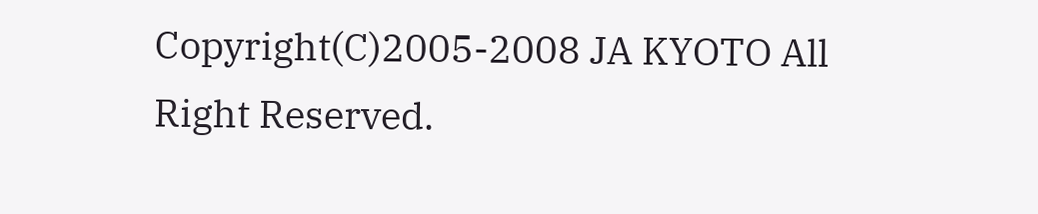Copyright(C)2005-2008 JA KYOTO All Right Reserved.